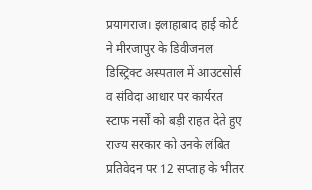प्रयागराज। इलाहाबाद हाई कोर्ट ने मीरजापुर के डिवीजनल डिस्ट्रिक्ट अस्पताल में आउटसोर्स व संविदा आधार पर कार्यरत स्टाफ नर्सों को बड़ी राहत देते हुए राज्य सरकार को उनके लंबित प्रतिवेदन पर 12 सप्ताह के भीतर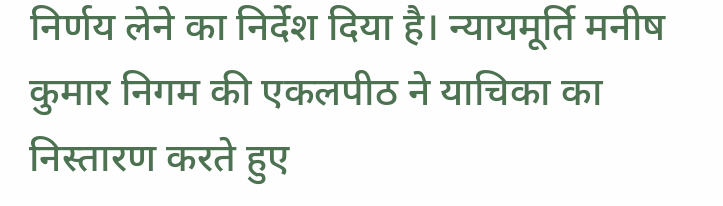निर्णय लेने का निर्देश दिया है। न्यायमूर्ति मनीष कुमार निगम की एकलपीठ ने याचिका का निस्तारण करते हुए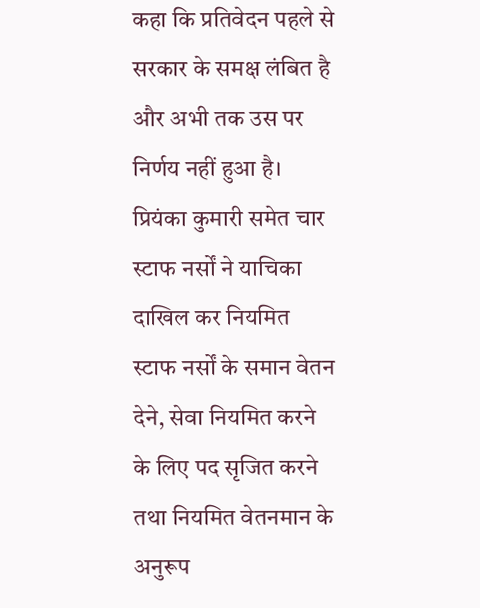कहा कि प्रतिवेदन पहले से सरकार के समक्ष लंबित है और अभी तक उस पर निर्णय नहीं हुआ है।
प्रियंका कुमारी समेत चार स्टाफ नर्सों ने याचिका दाखिल कर नियमित स्टाफ नर्सों के समान वेतन देने, सेवा नियमित करने के लिए पद सृजित करने तथा नियमित वेतनमान के अनुरूप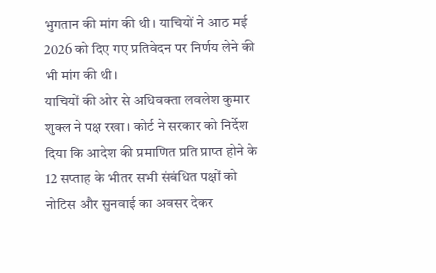भुगतान की मांग की थी। याचियों ने आठ मई 2026 को दिए गए प्रतिवेदन पर निर्णय लेने की भी मांग की थी।
याचियों की ओर से अधिवक्ता लवलेश कुमार शुक्ल ने पक्ष रखा। कोर्ट ने सरकार को निर्देश दिया कि आदेश की प्रमाणित प्रति प्राप्त होने के 12 सप्ताह के भीतर सभी संबंधित पक्षों को नोटिस और सुनवाई का अवसर देकर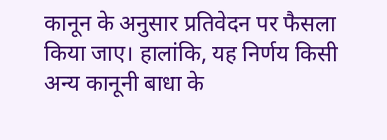कानून के अनुसार प्रतिवेदन पर फैसला किया जाए। हालांकि, यह निर्णय किसी अन्य कानूनी बाधा के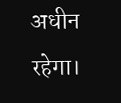अधीन रहेगा।